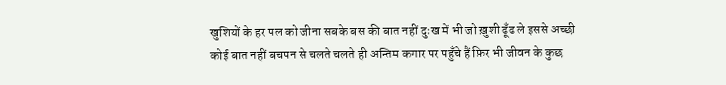खुशियों के हर पल को जीना सबके बस की बात नहीं दुःख में भी जो ख़ुशी ढूँढ ले इससे अच्छी कोई बात नहीं बचपन से चलते चलते ही अन्तिम कगार पर पहुँचे हैं फ़िर भी जीवन के कुछ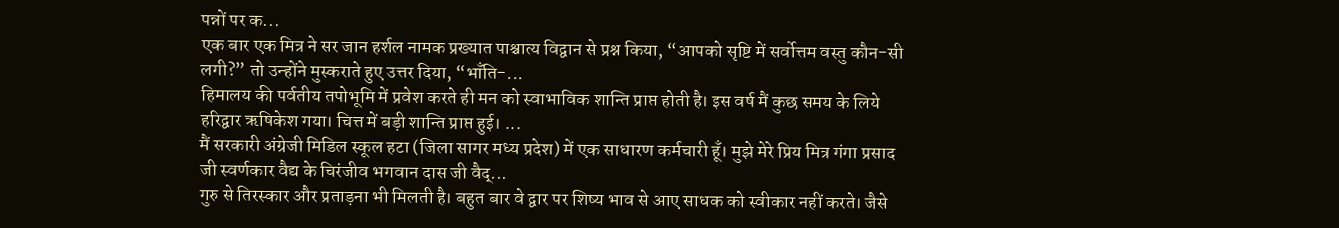पन्नों पर क...
एक बार एक मित्र ने सर जान हर्शल नामक प्रख्यात पाश्चात्य विद्वान से प्रश्न किया, “आपको सृष्टि में सर्वोत्तम वस्तु कौन-सी लगी?” तो उन्होंने मुस्कराते हुए उत्तर दिया, “भाँति-...
हिमालय की पर्वतीय तपोभूमि में प्रवेश करते ही मन को स्वाभाविक शान्ति प्राप्त होती है। इस वर्ष मैं कुछ समय के लिये हरिद्वार ऋषिकेश गया। चित्त में बड़ी शान्ति प्राप्त हुई। ...
मैं सरकारी अंग्रेजी मिडिल स्कूल हटा (जिला सागर मध्य प्रदेश) में एक साधारण कर्मचारी हूँ। मुझे मेरे प्रिय मित्र गंगा प्रसाद जी स्वर्णकार वैद्य के चिरंजीव भगवान दास जी वैद्...
गुरु से तिरस्कार और प्रताड़ना भी मिलती है। बहुत बार वे द्वार पर शिष्य भाव से आए साधक को स्वीकार नहीं करते। जैसे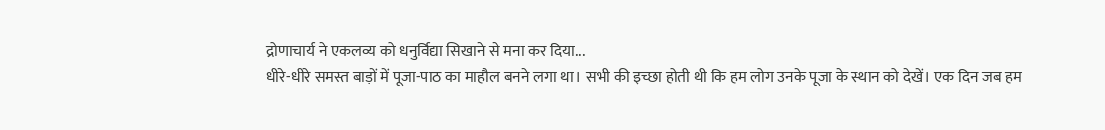द्रोणाचार्य ने एकलव्य को धनुर्विद्या सिखाने से मना कर दिया...
धीरे-धीरे समस्त बाड़ों में पूजा-पाठ का माहौल बनने लगा था। सभी की इच्छा होती थी कि हम लोग उनके पूजा के स्थान को देखें। एक दिन जब हम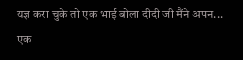यज्ञ करा चुके तो एक भाई बोला दीदी जी मैंने अपन...
एक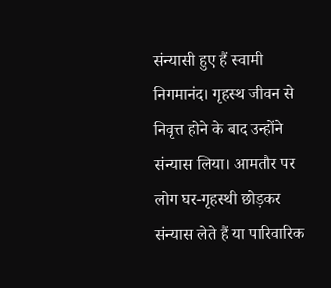संन्यासी हुए हैं स्वामी निगमानंद। गृहस्थ जीवन से निवृत्त होने के बाद उन्होंने संन्यास लिया। आमतौर पर लोग घर-गृहस्थी छोड़कर संन्यास लेते हैं या पारिवारिक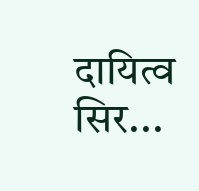दायित्व सिर...